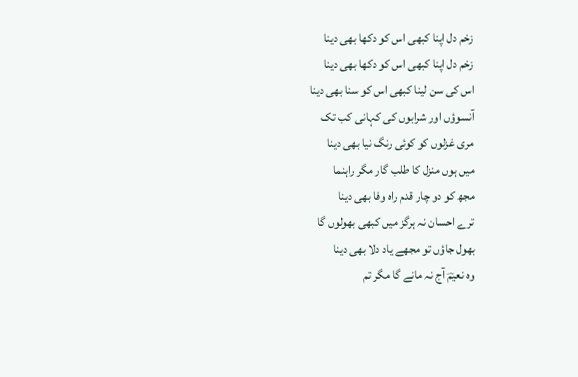زخم دل اپنا کبھی اس کو دکھا بھی دینا
زخم دل اپنا کبھی اس کو دکھا بھی دینا
اس کی سن لینا کبھی اس کو سنا بھی دینا
آنسوؤں اور شرابوں کی کہانی کب تک
مری غزلوں کو کوئی رنگ نیا بھی دینا
میں ہوں منزل کا طلب گار مگر راہنما
مجھ کو دو چار قدم راہ وفا بھی دینا
ترے احسان نہ ہرگز میں کبھی بھولوں گا
بھول جاؤں تو مجھے یاد دلا بھی دینا
وہ نعیمؔ آج نہ مانے گا مگر تم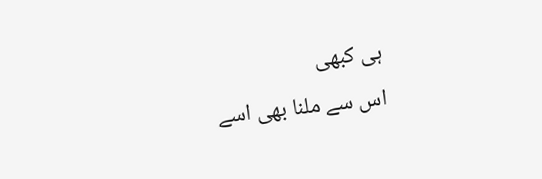ہی کبھی
اس سے ملنا بھی اسے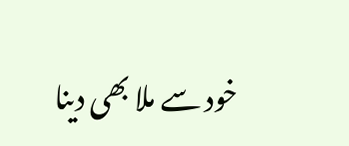خود سے ملا بھی دینا